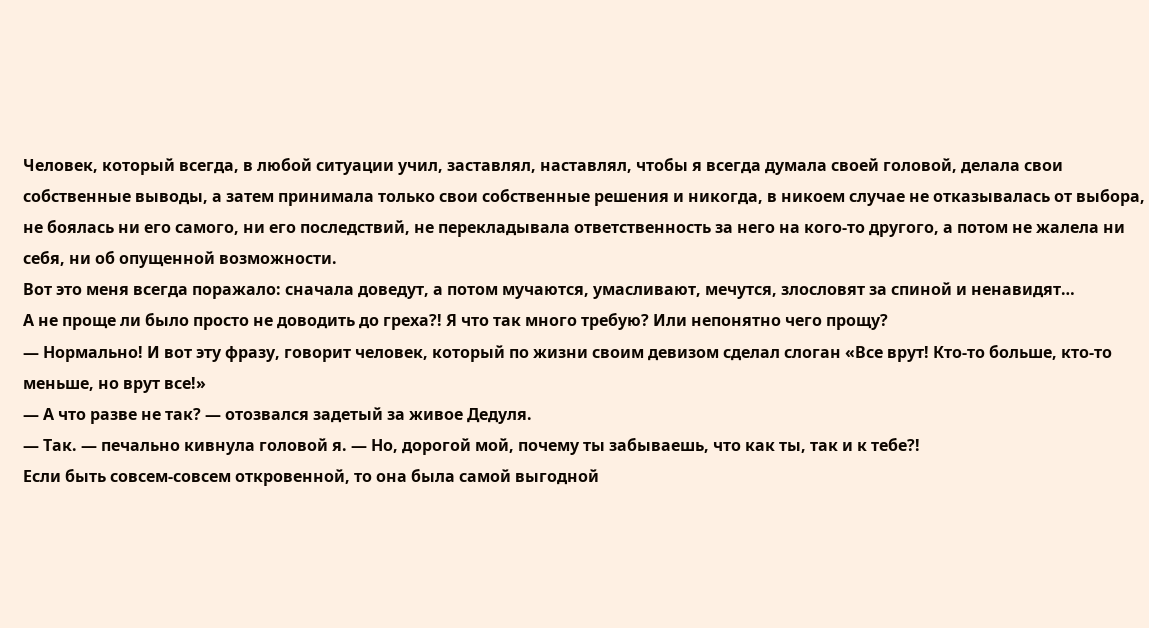Человек, который всегда, в любой ситуации учил, заставлял, наставлял, чтобы я всегда думала своей головой, делала свои собственные выводы, а затем принимала только свои собственные решения и никогда, в никоем случае не отказывалась от выбора, не боялась ни его самого, ни его последствий, не перекладывала ответственность за него на кого-то другого, а потом не жалела ни себя, ни об опущенной возможности.
Вот это меня всегда поражало: сначала доведут, а потом мучаются, умасливают, мечутся, злословят за спиной и ненавидят…
А не проще ли было просто не доводить до греха?! Я что так много требую? Или непонятно чего прощу?
— Нормально! И вот эту фразу, говорит человек, который по жизни своим девизом сделал слоган «Все врут! Кто-то больше, кто-то меньше, но врут все!»
— А что разве не так? — отозвался задетый за живое Дедуля.
— Так. — печально кивнула головой я. — Но, дорогой мой, почему ты забываешь, что как ты, так и к тебе?!
Если быть совсем-совсем откровенной, то она была самой выгодной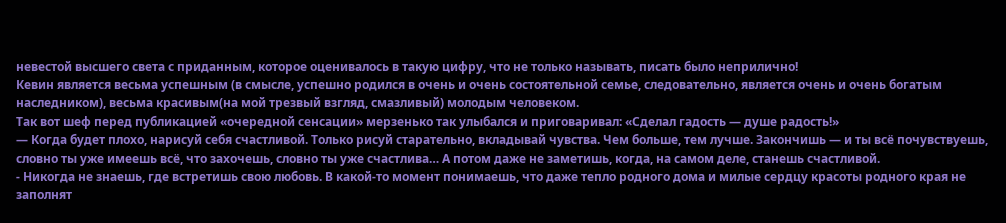невестой высшего света с приданным, которое оценивалось в такую цифру, что не только называть, писать было неприлично!
Кевин является весьма успешным (в смысле, успешно родился в очень и очень состоятельной семье, следовательно, является очень и очень богатым наследником), весьма красивым(на мой трезвый взгляд, смазливый) молодым человеком.
Так вот шеф перед публикацией «очередной сенсации» мерзенько так улыбался и приговаривал: «Сделал гадость — душе радость!»
— Когда будет плохо, нарисуй себя счастливой. Только рисуй старательно, вкладывай чувства. Чем больше, тем лучше. Закончишь — и ты всё почувствуешь, словно ты уже имеешь всё, что захочешь, словно ты уже счастлива… А потом даже не заметишь, когда, на самом деле, станешь счастливой.
- Никогда не знаешь, где встретишь свою любовь. В какой-то момент понимаешь, что даже тепло родного дома и милые сердцу красоты родного края не заполнят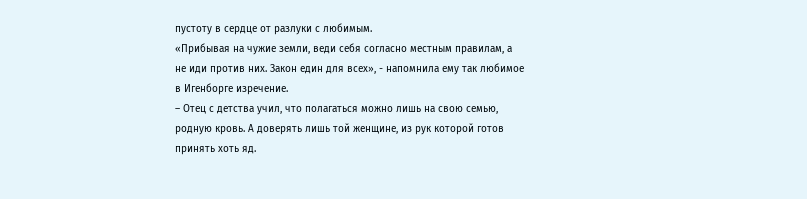пустоту в сердце от разлуки с любимым.
«Прибывая на чужие земли, веди себя согласно местным правилам, а не иди против них. Закон един для всех», - напомнила ему так любимое в Игенборге изречение.
– Отец с детства учил, что полагаться можно лишь на свою семью, родную кровь. А доверять лишь той женщине, из рук которой готов принять хоть яд.